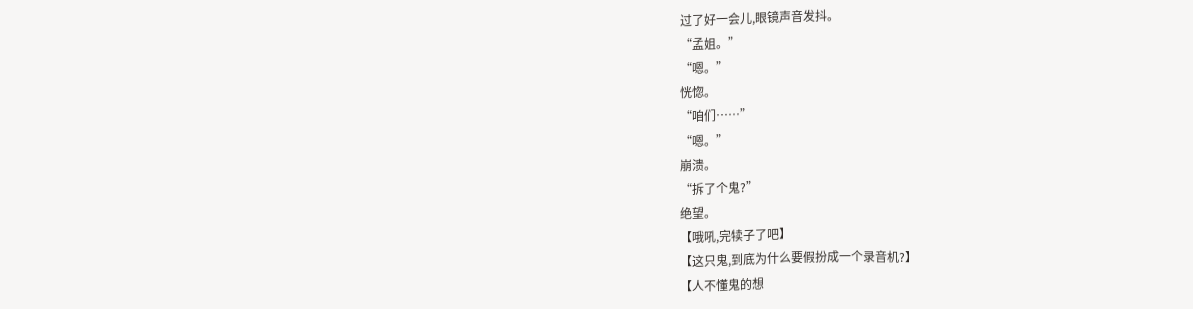过了好一会儿,眼镜声音发抖。
“孟姐。”
“嗯。”
恍惚。
“咱们……”
“嗯。”
崩溃。
“拆了个鬼?”
绝望。
【哦吼,完犊子了吧】
【这只鬼,到底为什么要假扮成一个录音机?】
【人不懂鬼的想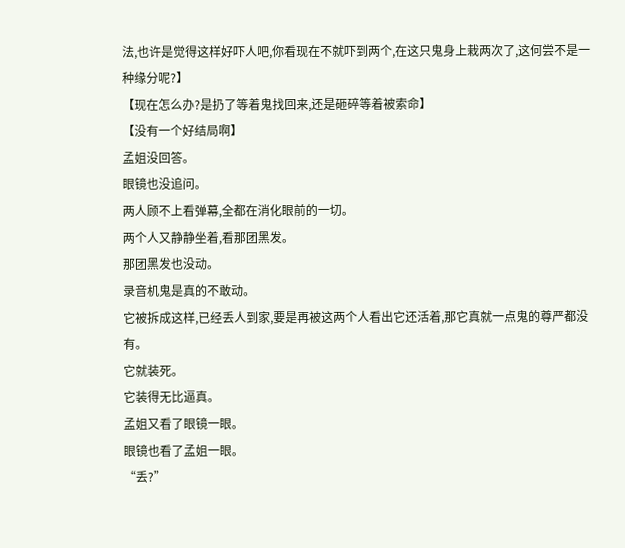法,也许是觉得这样好吓人吧,你看现在不就吓到两个,在这只鬼身上栽两次了,这何尝不是一种缘分呢?】
【现在怎么办?是扔了等着鬼找回来,还是砸碎等着被索命】
【没有一个好结局啊】
孟姐没回答。
眼镜也没追问。
两人顾不上看弹幕,全都在消化眼前的一切。
两个人又静静坐着,看那团黑发。
那团黑发也没动。
录音机鬼是真的不敢动。
它被拆成这样,已经丢人到家,要是再被这两个人看出它还活着,那它真就一点鬼的尊严都没有。
它就装死。
它装得无比逼真。
孟姐又看了眼镜一眼。
眼镜也看了孟姐一眼。
“丢?”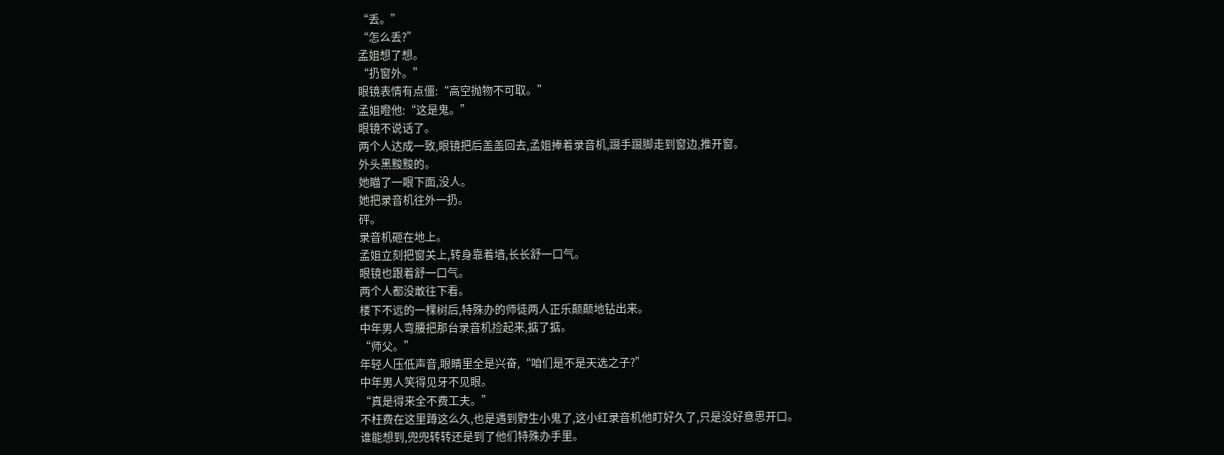“丢。”
“怎么丢?”
孟姐想了想。
“扔窗外。”
眼镜表情有点僵:“高空抛物不可取。”
孟姐瞪他:“这是鬼。”
眼镜不说话了。
两个人达成一致,眼镜把后盖盖回去,孟姐捧着录音机,蹑手蹑脚走到窗边,推开窗。
外头黑黢黢的。
她瞄了一眼下面,没人。
她把录音机往外一扔。
砰。
录音机砸在地上。
孟姐立刻把窗关上,转身靠着墙,长长舒一口气。
眼镜也跟着舒一口气。
两个人都没敢往下看。
楼下不远的一棵树后,特殊办的师徒两人正乐颠颠地钻出来。
中年男人弯腰把那台录音机捡起来,掂了掂。
“师父。”
年轻人压低声音,眼睛里全是兴奋,“咱们是不是天选之子?”
中年男人笑得见牙不见眼。
“真是得来全不费工夫。”
不枉费在这里蹲这么久,也是遇到野生小鬼了,这小红录音机他盯好久了,只是没好意思开口。
谁能想到,兜兜转转还是到了他们特殊办手里。